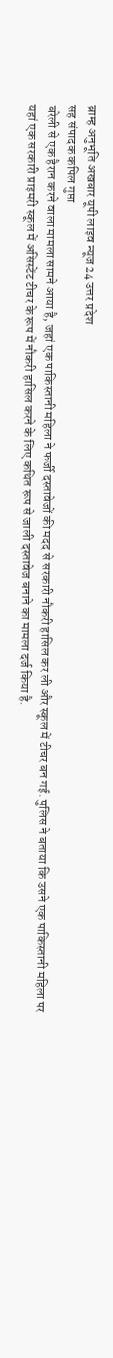ब्राम्ह अनुभूति अखबार यूपी लाइव न्यूज 24 उत्तर प्रदेश
सह संपादक कपिल गुप्ता
बरेली से एक हैरान करने वाला मामला सामने आया है, जहां एक पाकिस्तानी महिला ने फर्जी दस्तावेजों की मदद से सरकारी नौकरी हासिल कर ली और स्कूल में टीचर बन गई. पुलिस ने बताया कि उसने एक पाकिस्तानी महिला पर यहां एक सरकारी प्राइमरी स्कूल में असिस्टेंट टीचर के रूप में नौकरी हासिल करने के लिए कथित रूप से जाली दस्तावेज बनाने का मामला दर्ज किया है.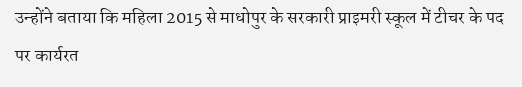उन्होंने बताया कि महिला 2015 से माधोपुर के सरकारी प्राइमरी स्कूल में टीचर के पद पर कार्यरत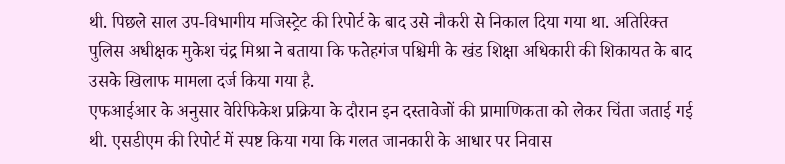थी. पिछले साल उप-विभागीय मजिस्ट्रेट की रिपोर्ट के बाद उसे नौकरी से निकाल दिया गया था. अतिरिक्त पुलिस अधीक्षक मुकेश चंद्र मिश्रा ने बताया कि फतेहगंज पश्चिमी के खंड शिक्षा अधिकारी की शिकायत के बाद उसके खिलाफ मामला दर्ज किया गया है.
एफआईआर के अनुसार वेरिफिकेश प्रक्रिया के दौरान इन दस्तावेजों की प्रामाणिकता को लेकर चिंता जताई गई थी. एसडीएम की रिपोर्ट में स्पष्ट किया गया कि गलत जानकारी के आधार पर निवास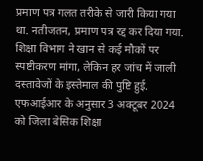प्रमाण पत्र गलत तरीके से जारी किया गया था. नतीजतन, प्रमाण पत्र रद्द कर दिया गया. शिक्षा विभाग ने खान से कई मौकों पर स्पष्टीकरण मांगा, लेकिन हर जांच में जाली दस्तावेजों के इस्तेमाल की पुष्टि हुई.
एफआईआर के अनुसार 3 अक्टूबर 2024 को जिला बेसिक शिक्षा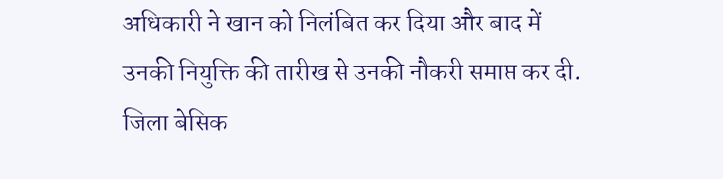अधिकारी ने खान को निलंबित कर दिया और बाद में उनकी नियुक्ति की तारीख से उनकी नौकरी समाप्त कर दी. जिला बेसिक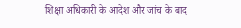शिक्षा अधिकारी के आदेश और जांच के बाद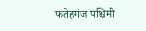फतेहगंज पश्चिमी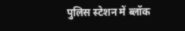पुलिस स्टेशन में ब्लॉक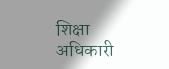शिक्षा अधिकारी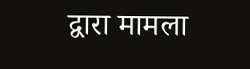द्वारा मामला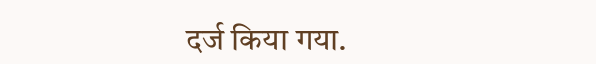दर्ज किया गया.